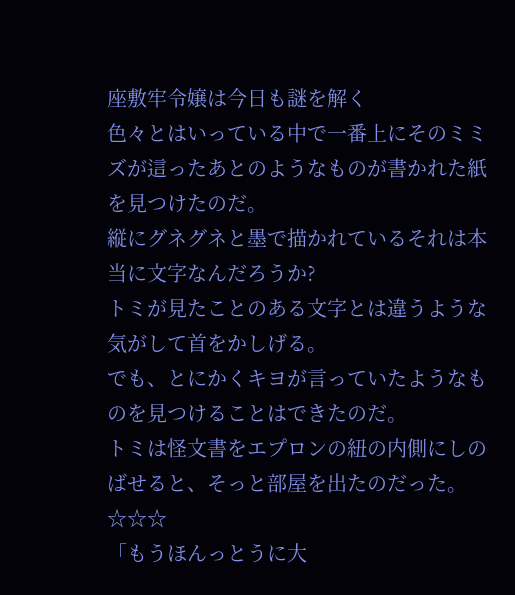座敷牢令嬢は今日も謎を解く
色々とはいっている中で一番上にそのミミズが這ったあとのようなものが書かれた紙を見つけたのだ。
縦にグネグネと墨で描かれているそれは本当に文字なんだろうか?
トミが見たことのある文字とは違うような気がして首をかしげる。
でも、とにかくキヨが言っていたようなものを見つけることはできたのだ。
トミは怪文書をエプロンの紐の内側にしのばせると、そっと部屋を出たのだった。
☆☆☆
「もうほんっとうに大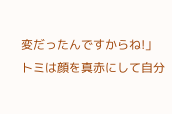変だったんですからね!」
トミは顔を真赤にして自分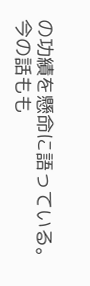の功績を懸命に語っている。
今の話もも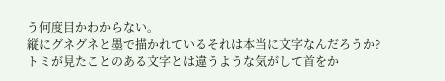う何度目かわからない。
縦にグネグネと墨で描かれているそれは本当に文字なんだろうか?
トミが見たことのある文字とは違うような気がして首をか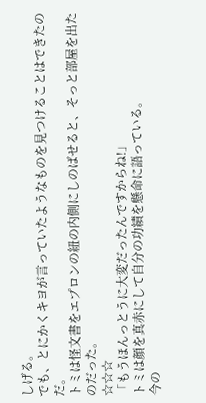しげる。
でも、とにかくキヨが言っていたようなものを見つけることはできたのだ。
トミは怪文書をエプロンの紐の内側にしのばせると、そっと部屋を出たのだった。
☆☆☆
「もうほんっとうに大変だったんですからね!」
トミは顔を真赤にして自分の功績を懸命に語っている。
今の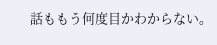話ももう何度目かわからない。